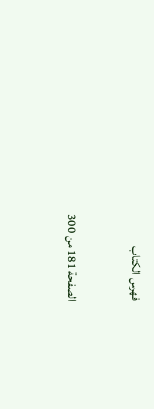فهرس الكتاب

الصفحة 181 من 300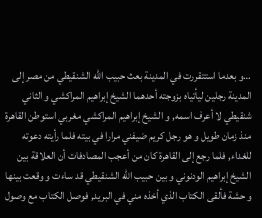…و بعدما استتقررت في المدينة بعث حبيب الله الشنقيطي من مصر إلى المدينة رجلين ليأتياه بزوجته أحدهما الشيخ إبراهيم المراكشي و الثاني شنقيطي لا أعرف اسمه, و الشيخ إبراهيم المراكشي مغربي استوطن القاهرة منذ زمان طويل و هو رجل كريم ضيفني مرارا في بيته فلما رأيته دعوته للغداء, فلما رجع إلى القاهرة كان من أعجب المصادفات أن العلاقة بين الشيخ إبراهيم الودنوني و بين حبيب الله الشنقيطي قد ساءت و وقعت بينها و حشة فألقى الكتاب الذي أخذه مني في البريد, فوصل الكتاب مع وصول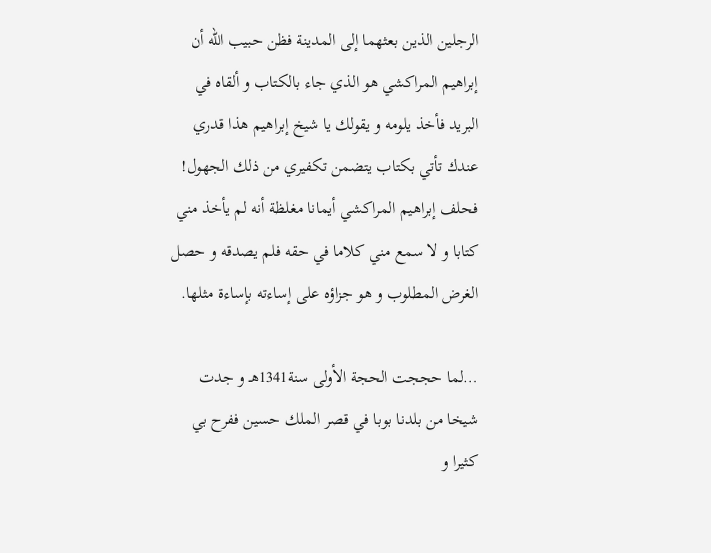الرجلين الذين بعثهما إلى المدينة فظن حبيب الله أن إبراهيم المراكشي هو الذي جاء بالكتاب و ألقاه في البريد فأخذ يلومه و يقولك يا شيخ إبراهيم هذا قدري عندك تأتي بكتاب يتضمن تكفيري من ذلك الجهول! فحلف إبراهيم المراكشي أيمانا مغلظة أنه لم يأخذ مني كتابا و لا سمع مني كلاما في حقه فلم يصدقه و حصل الغرض المطلوب و هو جزاؤه على إساءته بإساءة مثلها.

…لما حججت الحجة الأولى سنة1341هـ و جدت شيخا من بلدنا بوبا في قصر الملك حسين ففرح بي كثيرا و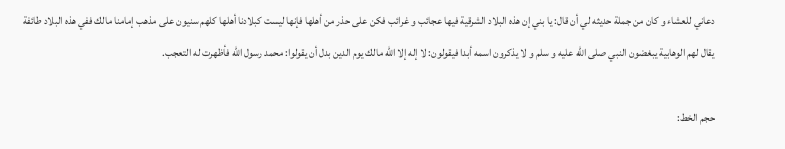دعاني للعشاء و كان من جملة حديثه لي أن قال: يا بني إن هذه البلاد الشرقية فيها عجائب و غرائب فكن على حذر من أهلها فإنها ليست كبلادنا أهلها كلهم سنيون على مذهب إمامنا مالك ففي هذه البلاد طائفة يقال لهم الوهابية يبغضون النبي صلى الله عليه و سلم و لا يذكرون اسمه أبدا فيقولون: لا إله إلا الله مالك يوم الدين بدل أن يقولوا: محمد رسول الله فأظهرت له التعجب.

حجم الخط: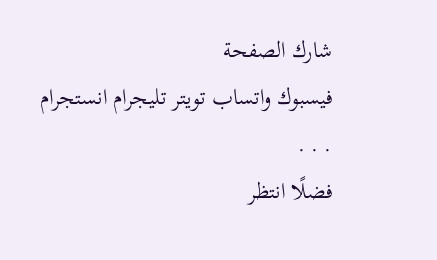شارك الصفحة
فيسبوك واتساب تويتر تليجرام انستجرام
. . .
فضلًا انتظر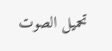تحميل الصوت